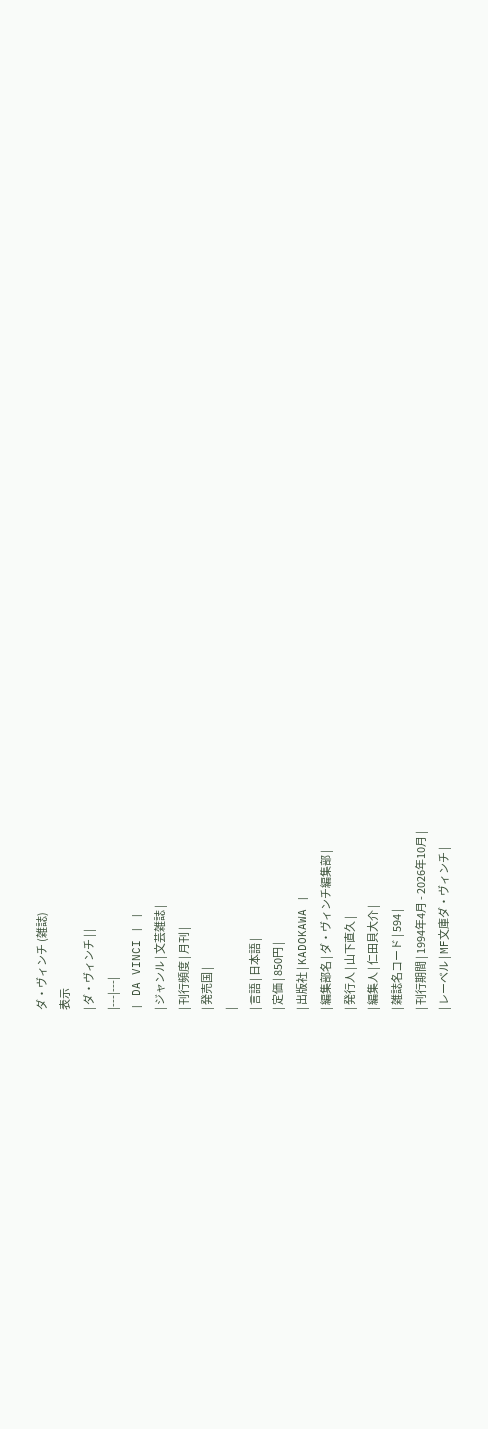ダ・ヴィンチ (雑誌)
表示
| ダ・ヴィンチ | |
|---|---|
| DA VINCI | |
| ジャンル | 文芸雑誌 |
| 刊行頻度 | 月刊 |
| 発売国 |
|
| 言語 | 日本語 |
| 定価 | 850円 |
| 出版社 | KADOKAWA |
| 編集部名 | ダ・ヴィンチ編集部 |
| 発行人 | 山下直久 |
| 編集人 | 仁田貝大介 |
| 雑誌名コード | 594 |
| 刊行期間 | 1994年4月 - 2026年10月 |
| レーベル | MF文庫ダ・ヴィンチ |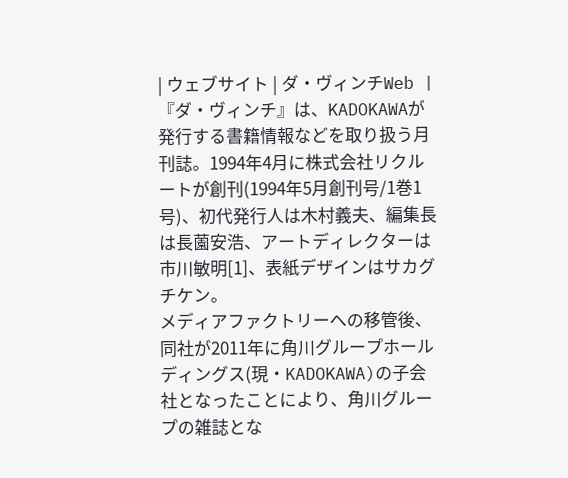| ウェブサイト | ダ・ヴィンチWeb |
『ダ・ヴィンチ』は、KADOKAWAが発行する書籍情報などを取り扱う月刊誌。1994年4月に株式会社リクルートが創刊(1994年5月創刊号/1巻1号)、初代発行人は木村義夫、編集長は長薗安浩、アートディレクターは市川敏明[1]、表紙デザインはサカグチケン。
メディアファクトリーへの移管後、同社が2011年に角川グループホールディングス(現・KADOKAWA)の子会社となったことにより、角川グループの雑誌とな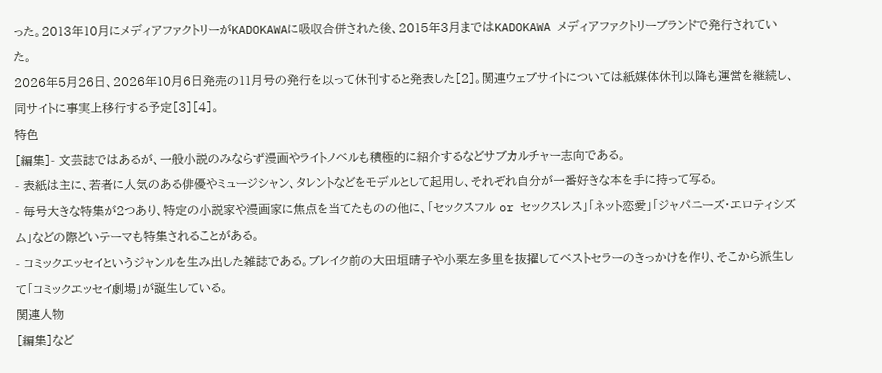った。2013年10月にメディアファクトリーがKADOKAWAに吸収合併された後、2015年3月まではKADOKAWA メディアファクトリーブランドで発行されていた。
2026年5月26日、2026年10月6日発売の11月号の発行を以って休刊すると発表した[2]。関連ウェブサイトについては紙媒体休刊以降も運営を継続し、同サイトに事実上移行する予定[3][4]。
特色
[編集]- 文芸誌ではあるが、一般小説のみならず漫画やライトノベルも積極的に紹介するなどサブカルチャー志向である。
- 表紙は主に、若者に人気のある俳優やミュージシャン、タレントなどをモデルとして起用し、それぞれ自分が一番好きな本を手に持って写る。
- 毎号大きな特集が2つあり、特定の小説家や漫画家に焦点を当てたものの他に、「セックスフル or セックスレス」「ネット恋愛」「ジャパニーズ・エロティシズム」などの際どいテーマも特集されることがある。
- コミックエッセイというジャンルを生み出した雑誌である。ブレイク前の大田垣晴子や小栗左多里を抜擢してベストセラーのきっかけを作り、そこから派生して「コミックエッセイ劇場」が誕生している。
関連人物
[編集]など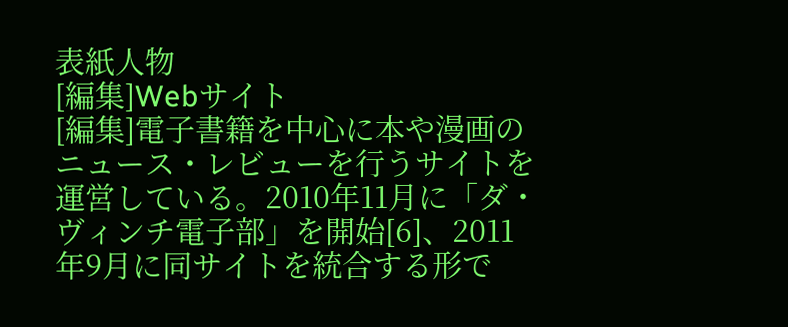表紙人物
[編集]Webサイト
[編集]電子書籍を中心に本や漫画のニュース・レビューを行うサイトを運営している。2010年11月に「ダ・ヴィンチ電子部」を開始[6]、2011年9月に同サイトを統合する形で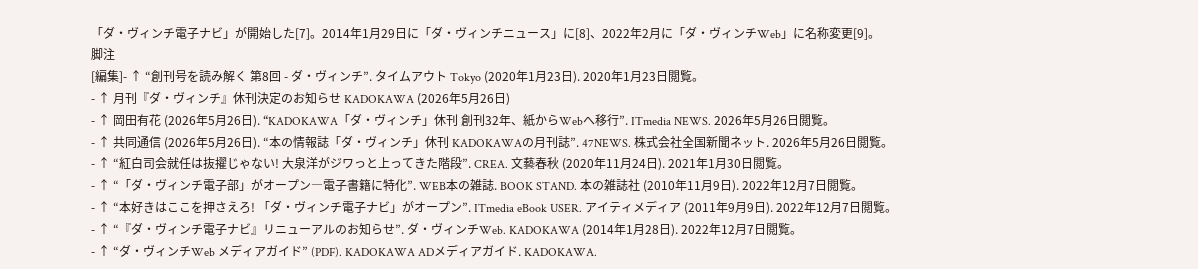「ダ・ヴィンチ電子ナビ」が開始した[7]。2014年1月29日に「ダ・ヴィンチニュース」に[8]、2022年2月に「ダ・ヴィンチWeb」に名称変更[9]。
脚注
[編集]- ↑ “創刊号を読み解く 第8回 - ダ・ヴィンチ”. タイムアウト Tokyo (2020年1月23日). 2020年1月23日閲覧。
- ↑ 月刊『ダ・ヴィンチ』休刊決定のお知らせ KADOKAWA (2026年5月26日)
- ↑ 岡田有花 (2026年5月26日). “KADOKAWA「ダ・ヴィンチ」休刊 創刊32年、紙からWebへ移行”. ITmedia NEWS. 2026年5月26日閲覧。
- ↑ 共同通信 (2026年5月26日). “本の情報誌「ダ・ヴィンチ」休刊 KADOKAWAの月刊誌”. 47NEWS. 株式会社全国新聞ネット. 2026年5月26日閲覧。
- ↑ “紅白司会就任は抜擢じゃない! 大泉洋がジワっと上ってきた階段”. CREA. 文藝春秋 (2020年11月24日). 2021年1月30日閲覧。
- ↑ “「ダ・ヴィンチ電子部」がオープン―電子書籍に特化”. WEB本の雑誌. BOOK STAND. 本の雑誌社 (2010年11月9日). 2022年12月7日閲覧。
- ↑ “本好きはここを押さえろ! 「ダ・ヴィンチ電子ナビ」がオープン”. ITmedia eBook USER. アイティメディア (2011年9月9日). 2022年12月7日閲覧。
- ↑ “『ダ・ヴィンチ電子ナビ』リニューアルのお知らせ”. ダ・ヴィンチWeb. KADOKAWA (2014年1月28日). 2022年12月7日閲覧。
- ↑ “ダ・ヴィンチWeb メディアガイド” (PDF). KADOKAWA ADメディアガイド. KADOKAWA.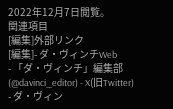2022年12月7日閲覧。
関連項目
[編集]外部リンク
[編集]- ダ・ヴィンチWeb
- 「ダ・ヴィンチ」編集部 (@davinci_editor) - X(旧Twitter)
- ダ・ヴィン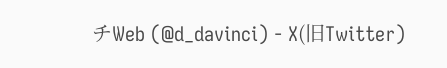チWeb (@d_davinci) - X(旧Twitter)